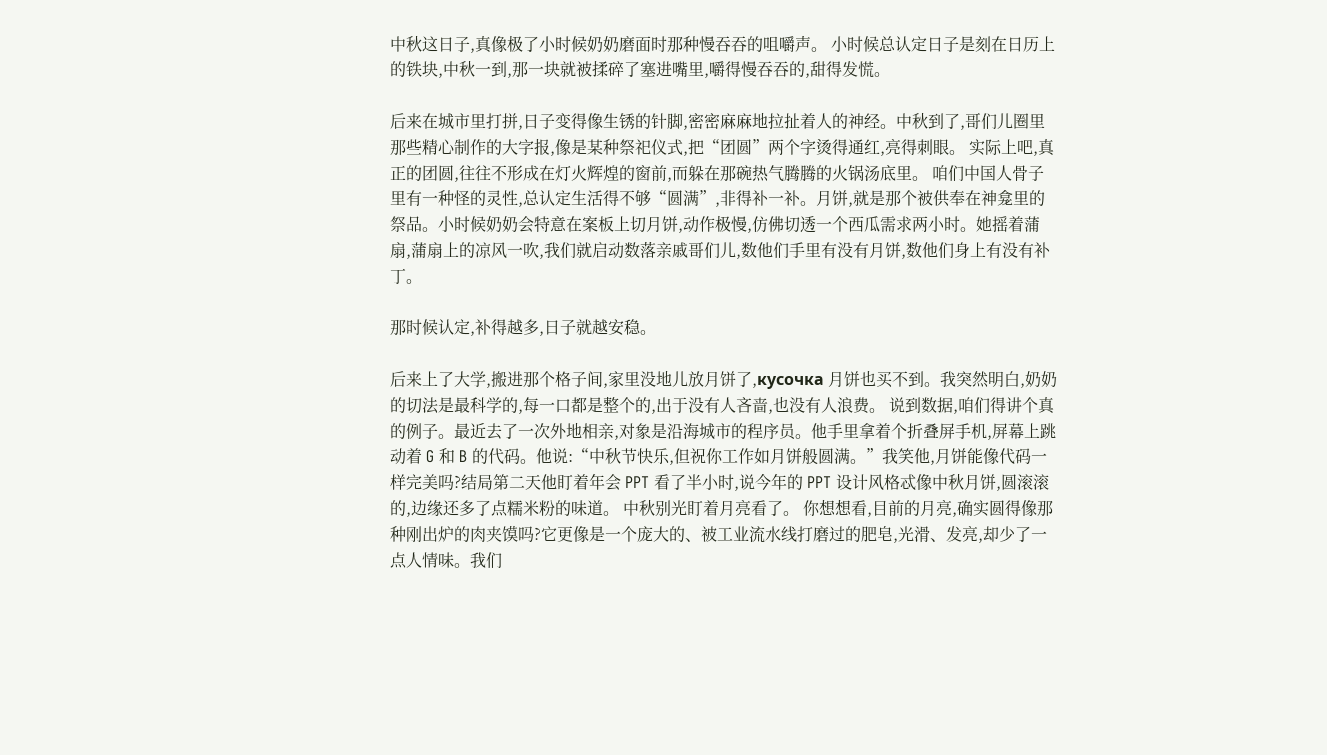中秋这日子,真像极了小时候奶奶磨面时那种慢吞吞的咀嚼声。 小时候总认定日子是刻在日历上的铁块,中秋一到,那一块就被揉碎了塞进嘴里,嚼得慢吞吞的,甜得发慌。

后来在城市里打拼,日子变得像生锈的针脚,密密麻麻地拉扯着人的神经。中秋到了,哥们儿圈里那些精心制作的大字报,像是某种祭祀仪式,把“团圆”两个字烫得通红,亮得刺眼。 实际上吧,真正的团圆,往往不形成在灯火辉煌的窗前,而躲在那碗热气腾腾的火锅汤底里。 咱们中国人骨子里有一种怪的灵性,总认定生活得不够“圆满”,非得补一补。月饼,就是那个被供奉在神龛里的祭品。小时候奶奶会特意在案板上切月饼,动作极慢,仿佛切透一个西瓜需求两小时。她摇着蒲扇,蒲扇上的凉风一吹,我们就启动数落亲戚哥们儿,数他们手里有没有月饼,数他们身上有没有补丁。

那时候认定,补得越多,日子就越安稳。

后来上了大学,搬进那个格子间,家里没地儿放月饼了,кусочка 月饼也买不到。我突然明白,奶奶的切法是最科学的,每一口都是整个的,出于没有人吝啬,也没有人浪费。 说到数据,咱们得讲个真的例子。最近去了一次外地相亲,对象是沿海城市的程序员。他手里拿着个折叠屏手机,屏幕上跳动着 G 和 B 的代码。他说:“中秋节快乐,但祝你工作如月饼般圆满。”我笑他,月饼能像代码一样完美吗?结局第二天他盯着年会 PPT 看了半小时,说今年的 PPT 设计风格忒像中秋月饼,圆滚滚的,边缘还多了点糯米粉的味道。 中秋别光盯着月亮看了。 你想想看,目前的月亮,确实圆得像那种刚出炉的肉夹馍吗?它更像是一个庞大的、被工业流水线打磨过的肥皂,光滑、发亮,却少了一点人情味。我们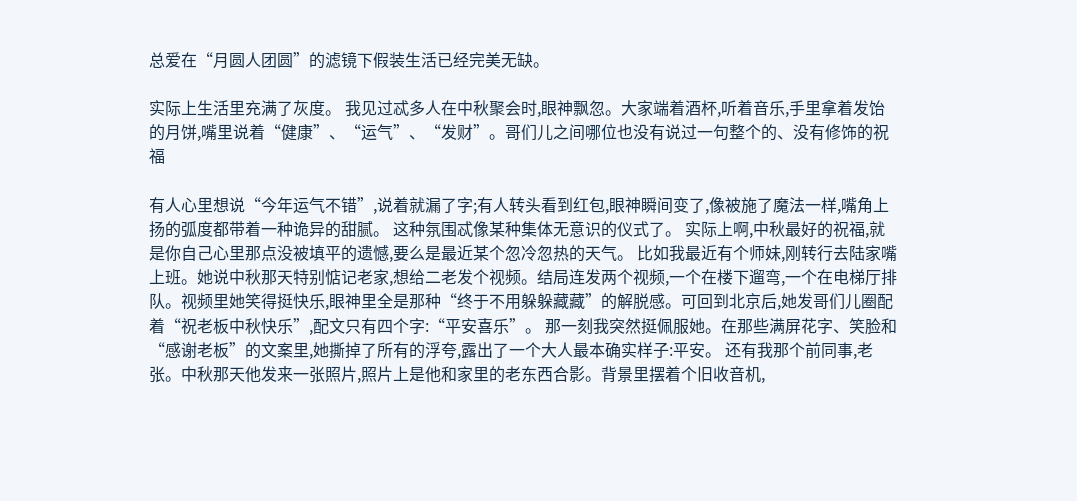总爱在“月圆人团圆”的滤镜下假装生活已经完美无缺。

实际上生活里充满了灰度。 我见过忒多人在中秋聚会时,眼神飘忽。大家端着酒杯,听着音乐,手里拿着发饴的月饼,嘴里说着“健康”、“运气”、“发财”。哥们儿之间哪位也没有说过一句整个的、没有修饰的祝福

有人心里想说“今年运气不错”,说着就漏了字;有人转头看到红包,眼神瞬间变了,像被施了魔法一样,嘴角上扬的弧度都带着一种诡异的甜腻。 这种氛围忒像某种集体无意识的仪式了。 实际上啊,中秋最好的祝福,就是你自己心里那点没被填平的遗憾,要么是最近某个忽冷忽热的天气。 比如我最近有个师妹,刚转行去陆家嘴上班。她说中秋那天特别惦记老家,想给二老发个视频。结局连发两个视频,一个在楼下遛弯,一个在电梯厅排队。视频里她笑得挺快乐,眼神里全是那种“终于不用躲躲藏藏”的解脱感。可回到北京后,她发哥们儿圈配着“祝老板中秋快乐”,配文只有四个字:“平安喜乐”。 那一刻我突然挺佩服她。在那些满屏花字、笑脸和“感谢老板”的文案里,她撕掉了所有的浮夸,露出了一个大人最本确实样子:平安。 还有我那个前同事,老张。中秋那天他发来一张照片,照片上是他和家里的老东西合影。背景里摆着个旧收音机,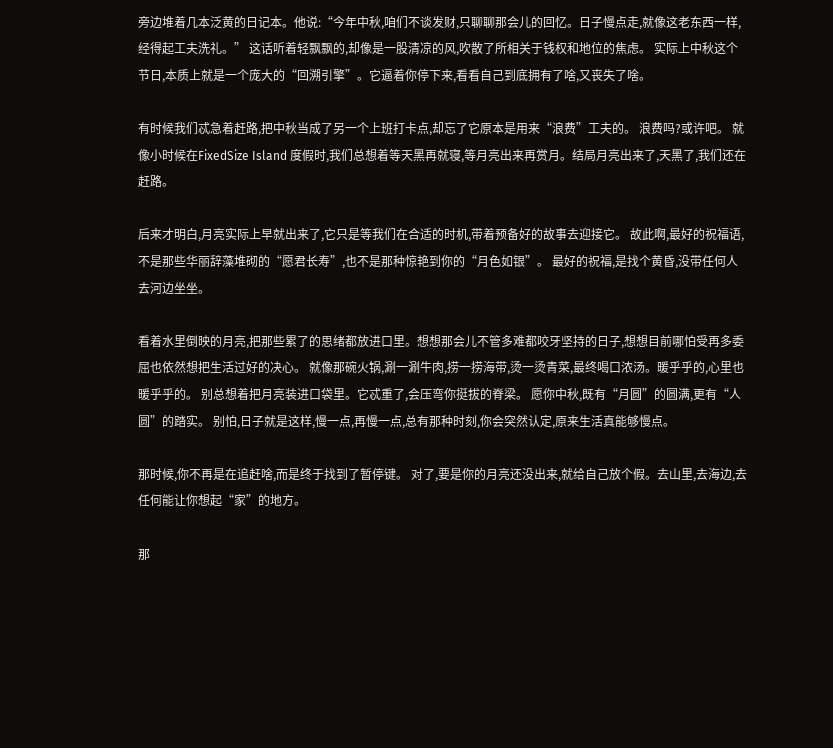旁边堆着几本泛黄的日记本。他说:“今年中秋,咱们不谈发财,只聊聊那会儿的回忆。日子慢点走,就像这老东西一样,经得起工夫洗礼。” 这话听着轻飘飘的,却像是一股清凉的风,吹散了所相关于钱权和地位的焦虑。 实际上中秋这个节日,本质上就是一个庞大的“回溯引擎”。它逼着你停下来,看看自己到底拥有了啥,又丧失了啥。

有时候我们忒急着赶路,把中秋当成了另一个上班打卡点,却忘了它原本是用来“浪费”工夫的。 浪费吗?或许吧。 就像小时候在FixedSize Island 度假时,我们总想着等天黑再就寝,等月亮出来再赏月。结局月亮出来了,天黑了,我们还在赶路。

后来才明白,月亮实际上早就出来了,它只是等我们在合适的时机,带着预备好的故事去迎接它。 故此啊,最好的祝福语,不是那些华丽辞藻堆砌的“愿君长寿”,也不是那种惊艳到你的“月色如银”。 最好的祝福,是找个黄昏,没带任何人去河边坐坐。

看着水里倒映的月亮,把那些累了的思绪都放进口里。想想那会儿不管多难都咬牙坚持的日子,想想目前哪怕受再多委屈也依然想把生活过好的决心。 就像那碗火锅,涮一涮牛肉,捞一捞海带,烫一烫青菜,最终喝口浓汤。暖乎乎的,心里也暖乎乎的。 别总想着把月亮装进口袋里。它忒重了,会压弯你挺拔的脊梁。 愿你中秋,既有“月圆”的圆满,更有“人圆”的踏实。 别怕,日子就是这样,慢一点,再慢一点,总有那种时刻,你会突然认定,原来生活真能够慢点。

那时候,你不再是在追赶啥,而是终于找到了暂停键。 对了,要是你的月亮还没出来,就给自己放个假。去山里,去海边,去任何能让你想起“家”的地方。

那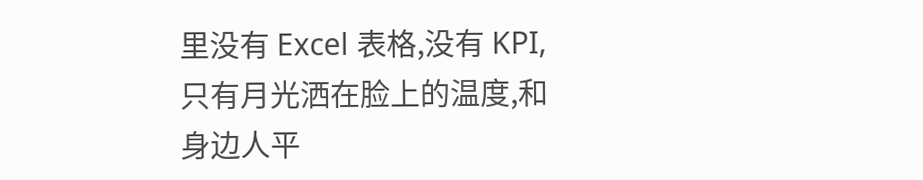里没有 Excel 表格,没有 KPI,只有月光洒在脸上的温度,和身边人平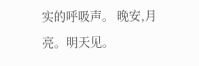实的呼吸声。 晚安,月亮。明天见。